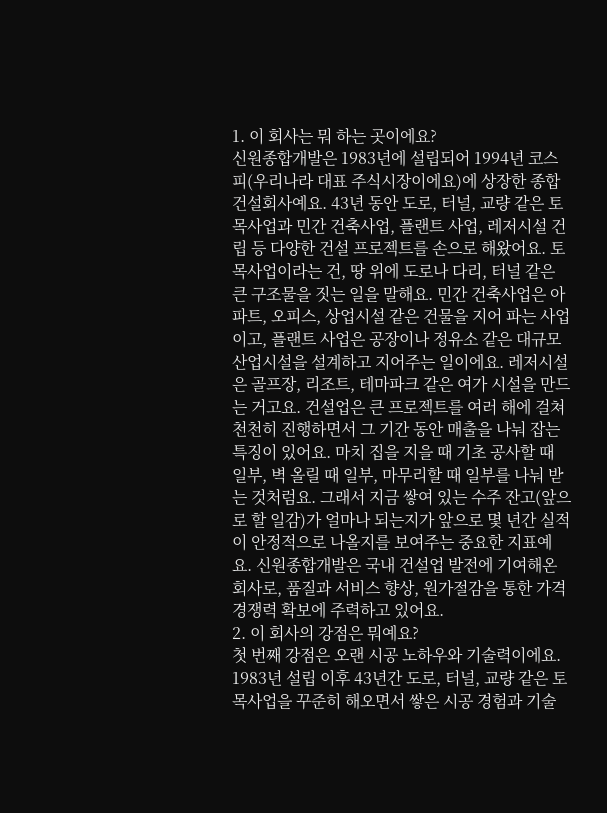1. 이 회사는 뭐 하는 곳이에요?
신원종합개발은 1983년에 설립되어 1994년 코스피(우리나라 대표 주식시장이에요)에 상장한 종합 건설회사예요. 43년 동안 도로, 터널, 교량 같은 토목사업과 민간 건축사업, 플랜트 사업, 레저시설 건립 등 다양한 건설 프로젝트를 손으로 해왔어요. 토목사업이라는 건, 땅 위에 도로나 다리, 터널 같은 큰 구조물을 짓는 일을 말해요. 민간 건축사업은 아파트, 오피스, 상업시설 같은 건물을 지어 파는 사업이고, 플랜트 사업은 공장이나 정유소 같은 대규모 산업시설을 설계하고 지어주는 일이에요. 레저시설은 골프장, 리조트, 테마파크 같은 여가 시설을 만드는 거고요. 건설업은 큰 프로젝트를 여러 해에 걸쳐 천천히 진행하면서 그 기간 동안 매출을 나눠 잡는 특징이 있어요. 마치 집을 지을 때 기초 공사할 때 일부, 벽 올릴 때 일부, 마무리할 때 일부를 나눠 받는 것처럼요. 그래서 지금 쌓여 있는 수주 잔고(앞으로 할 일감)가 얼마나 되는지가 앞으로 몇 년간 실적이 안정적으로 나올지를 보여주는 중요한 지표예요. 신원종합개발은 국내 건설업 발전에 기여해온 회사로, 품질과 서비스 향상, 원가절감을 통한 가격 경쟁력 확보에 주력하고 있어요.
2. 이 회사의 강점은 뭐예요?
첫 번째 강점은 오랜 시공 노하우와 기술력이에요. 1983년 설립 이후 43년간 도로, 터널, 교량 같은 토목사업을 꾸준히 해오면서 쌓은 시공 경험과 기술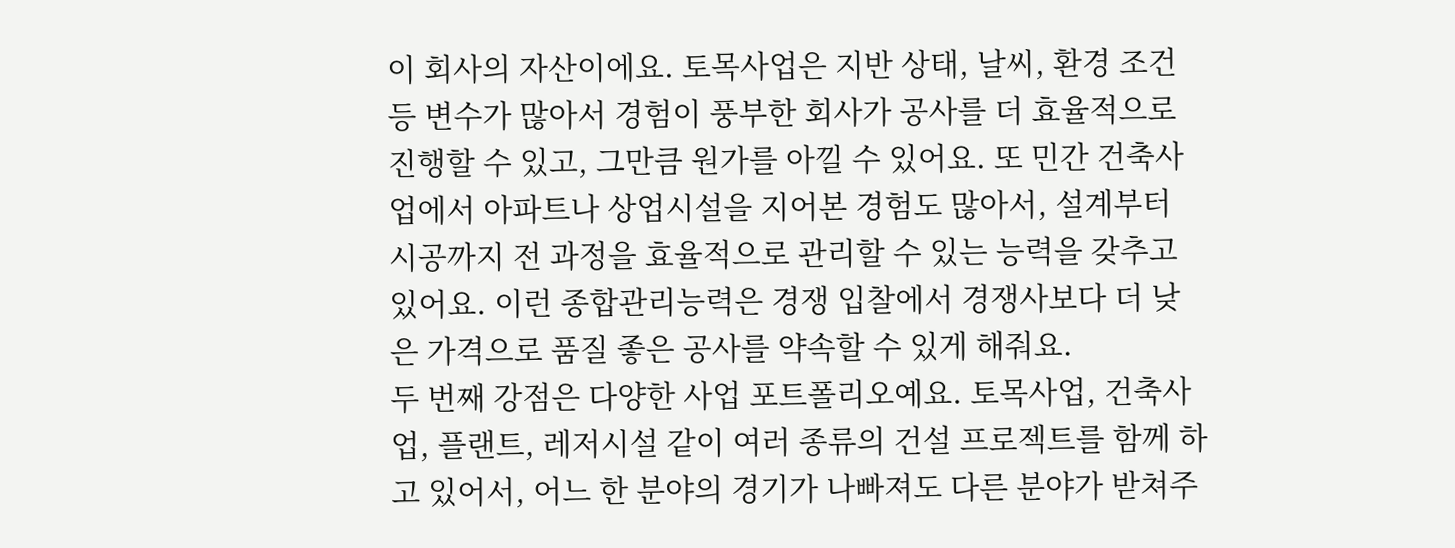이 회사의 자산이에요. 토목사업은 지반 상태, 날씨, 환경 조건 등 변수가 많아서 경험이 풍부한 회사가 공사를 더 효율적으로 진행할 수 있고, 그만큼 원가를 아낄 수 있어요. 또 민간 건축사업에서 아파트나 상업시설을 지어본 경험도 많아서, 설계부터 시공까지 전 과정을 효율적으로 관리할 수 있는 능력을 갖추고 있어요. 이런 종합관리능력은 경쟁 입찰에서 경쟁사보다 더 낮은 가격으로 품질 좋은 공사를 약속할 수 있게 해줘요.
두 번째 강점은 다양한 사업 포트폴리오예요. 토목사업, 건축사업, 플랜트, 레저시설 같이 여러 종류의 건설 프로젝트를 함께 하고 있어서, 어느 한 분야의 경기가 나빠져도 다른 분야가 받쳐주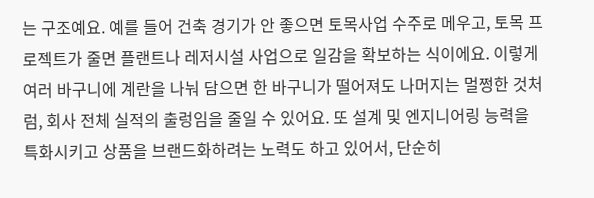는 구조예요. 예를 들어 건축 경기가 안 좋으면 토목사업 수주로 메우고, 토목 프로젝트가 줄면 플랜트나 레저시설 사업으로 일감을 확보하는 식이에요. 이렇게 여러 바구니에 계란을 나눠 담으면 한 바구니가 떨어져도 나머지는 멀쩡한 것처럼, 회사 전체 실적의 출렁임을 줄일 수 있어요. 또 설계 및 엔지니어링 능력을 특화시키고 상품을 브랜드화하려는 노력도 하고 있어서, 단순히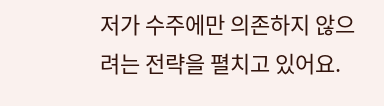저가 수주에만 의존하지 않으려는 전략을 펼치고 있어요.